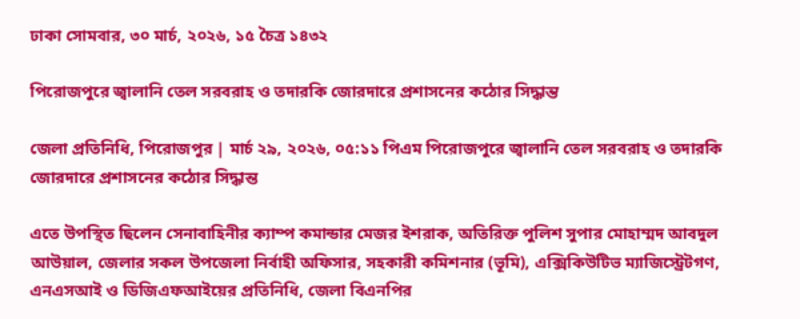ঢাকা সোমবার, ৩০ মার্চ, ২০২৬, ১৫ চৈত্র ১৪৩২

পিরোজপুরে জ্বালানি তেল সরবরাহ ও তদারকি জোরদারে প্রশাসনের কঠোর সিদ্ধান্ত

জেলা প্রতিনিধি, পিরোজপুর | মার্চ ২৯, ২০২৬, ০৫:১১ পিএম পিরোজপুরে জ্বালানি তেল সরবরাহ ও তদারকি জোরদারে প্রশাসনের কঠোর সিদ্ধান্ত

এতে উপস্থিত ছিলেন সেনাবাহিনীর ক্যাম্প কমান্ডার মেজর ইশরাক, অতিরিক্ত পুলিশ সুপার মোহাম্মদ আবদুল আউয়াল, জেলার সকল উপজেলা নির্বাহী অফিসার, সহকারী কমিশনার (ভূমি), এক্সিকিউটিভ ম্যাজিস্ট্রেটগণ, এনএসআই ও ডিজিএফআইয়ের প্রতিনিধি, জেলা বিএনপির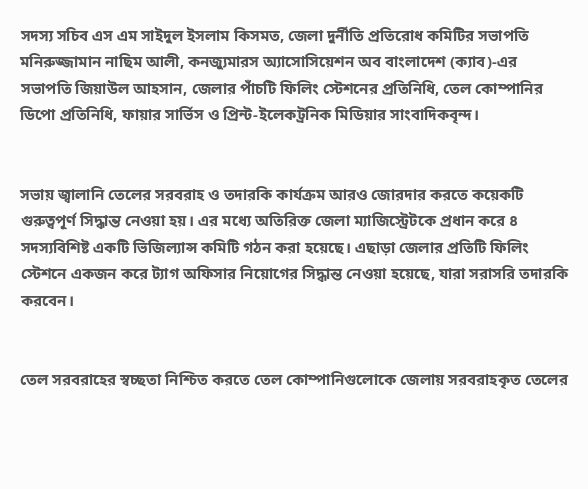সদস্য সচিব এস এম সাইদুল ইসলাম কিসমত, জেলা দুর্নীতি প্রতিরোধ কমিটির সভাপতি মনিরুজ্জামান নাছিম আলী, কনজ্যুমারস অ্যাসোসিয়েশন অব বাংলাদেশ (ক্যাব)-এর সভাপতি জিয়াউল আহসান, জেলার পাঁচটি ফিলিং স্টেশনের প্রতিনিধি, তেল কোম্পানির ডিপো প্রতিনিধি, ফায়ার সার্ভিস ও প্রিন্ট-ইলেকট্রনিক মিডিয়ার সাংবাদিকবৃন্দ।


সভায় জ্বালানি তেলের সরবরাহ ও তদারকি কার্যক্রম আরও জোরদার করতে কয়েকটি গুরুত্বপূর্ণ সিদ্ধান্ত নেওয়া হয়। এর মধ্যে অতিরিক্ত জেলা ম্যাজিস্ট্রেটকে প্রধান করে ৪ সদস্যবিশিষ্ট একটি ভিজিল্যান্স কমিটি গঠন করা হয়েছে। এছাড়া জেলার প্রতিটি ফিলিং স্টেশনে একজন করে ট্যাগ অফিসার নিয়োগের সিদ্ধান্ত নেওয়া হয়েছে, যারা সরাসরি তদারকি করবেন।


তেল সরবরাহের স্বচ্ছতা নিশ্চিত করতে তেল কোম্পানিগুলোকে জেলায় সরবরাহকৃত তেলের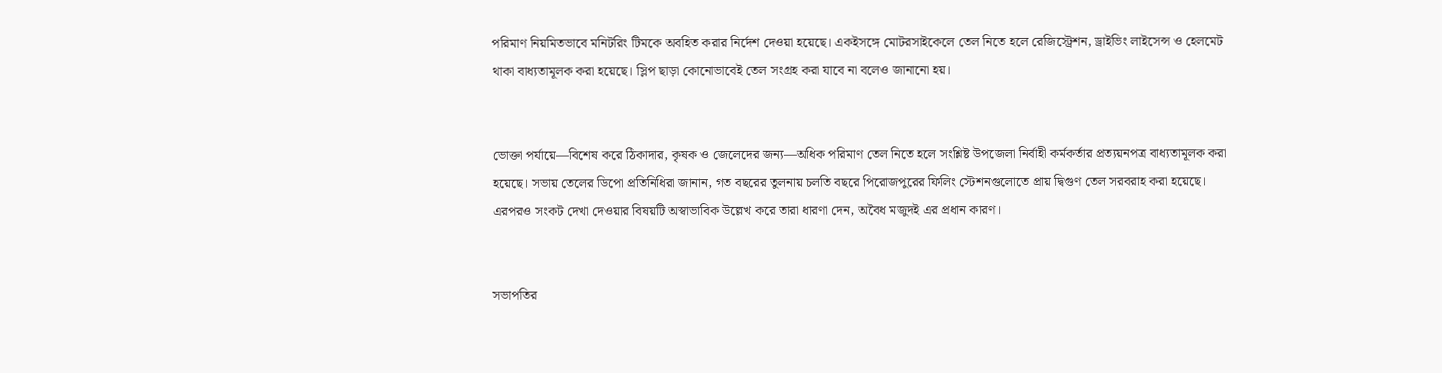পরিমাণ নিয়মিতভাবে মনিটরিং টিমকে অবহিত করার নির্দেশ দেওয়া হয়েছে। একইসঙ্গে মোটরসাইকেলে তেল নিতে হলে রেজিস্ট্রেশন, ড্রাইভিং লাইসেন্স ও হেলমেট থাকা বাধ্যতামূলক করা হয়েছে। স্লিপ ছাড়া কোনোভাবেই তেল সংগ্রহ করা যাবে না বলেও জানানো হয়।


ভোক্তা পর্যায়ে—বিশেষ করে ঠিকাদার, কৃষক ও জেলেদের জন্য—অধিক পরিমাণ তেল নিতে হলে সংশ্লিষ্ট উপজেলা নির্বাহী কর্মকর্তার প্রত্যয়নপত্র বাধ্যতামূলক করা হয়েছে। সভায় তেলের ডিপো প্রতিনিধিরা জানান, গত বছরের তুলনায় চলতি বছরে পিরোজপুরের ফিলিং স্টেশনগুলোতে প্রায় দ্বিগুণ তেল সরবরাহ করা হয়েছে। এরপরও সংকট দেখা দেওয়ার বিষয়টি অস্বাভাবিক উল্লেখ করে তারা ধারণা দেন, অবৈধ মজুদই এর প্রধান কারণ।


সভাপতির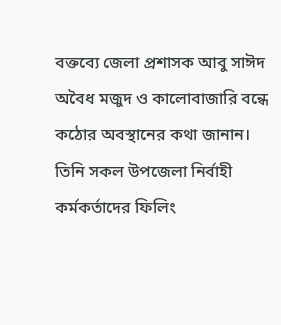বক্তব্যে জেলা প্রশাসক আবু সাঈদ অবৈধ মজুদ ও কালোবাজারি বন্ধে কঠোর অবস্থানের কথা জানান। তিনি সকল উপজেলা নির্বাহী কর্মকর্তাদের ফিলিং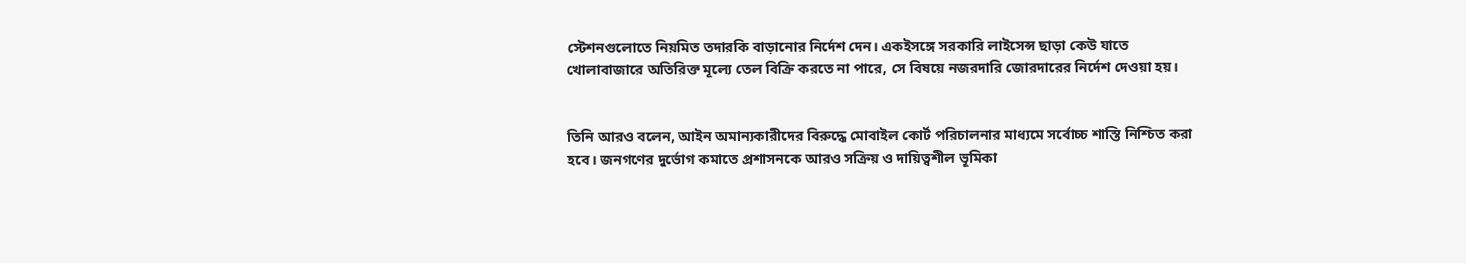স্টেশনগুলোতে নিয়মিত তদারকি বাড়ানোর নির্দেশ দেন। একইসঙ্গে সরকারি লাইসেন্স ছাড়া কেউ যাতে খোলাবাজারে অতিরিক্ত মূল্যে তেল বিক্রি করতে না পারে, সে বিষয়ে নজরদারি জোরদারের নির্দেশ দেওয়া হয়।


তিনি আরও বলেন, আইন অমান্যকারীদের বিরুদ্ধে মোবাইল কোর্ট পরিচালনার মাধ্যমে সর্বোচ্চ শাস্তি নিশ্চিত করা হবে। জনগণের দুর্ভোগ কমাতে প্রশাসনকে আরও সক্রিয় ও দায়িত্বশীল ভূমিকা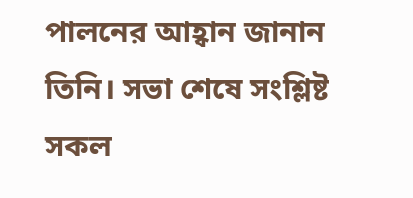পালনের আহ্বান জানান তিনি। সভা শেষে সংশ্লিষ্ট সকল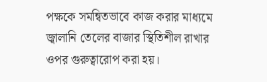পক্ষকে সমন্বিতভাবে কাজ করার মাধ্যমে জ্বালানি তেলের বাজার স্থিতিশীল রাখার ওপর গুরুত্বারোপ করা হয়।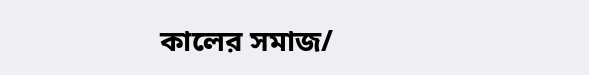কালের সমাজ/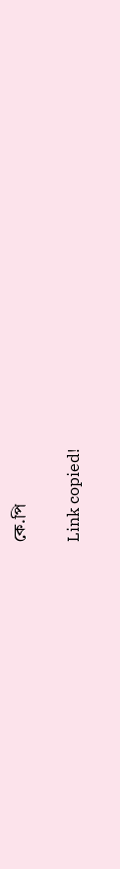কে.পি

Link copied!